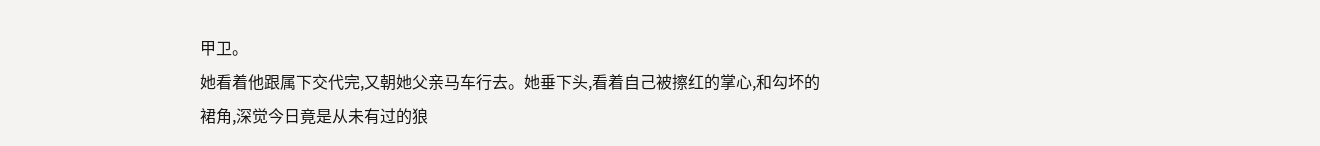甲卫。
她看着他跟属下交代完,又朝她父亲马车行去。她垂下头,看着自己被擦红的掌心,和勾坏的裙角,深觉今日竟是从未有过的狼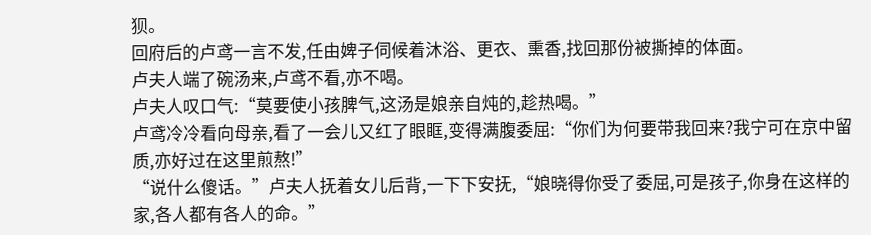狈。
回府后的卢鸢一言不发,任由婢子伺候着沐浴、更衣、熏香,找回那份被撕掉的体面。
卢夫人端了碗汤来,卢鸢不看,亦不喝。
卢夫人叹口气:“莫要使小孩脾气,这汤是娘亲自炖的,趁热喝。”
卢鸢冷冷看向母亲,看了一会儿又红了眼眶,变得满腹委屈:“你们为何要带我回来?我宁可在京中留质,亦好过在这里煎熬!”
“说什么傻话。”卢夫人抚着女儿后背,一下下安抚,“娘晓得你受了委屈,可是孩子,你身在这样的家,各人都有各人的命。”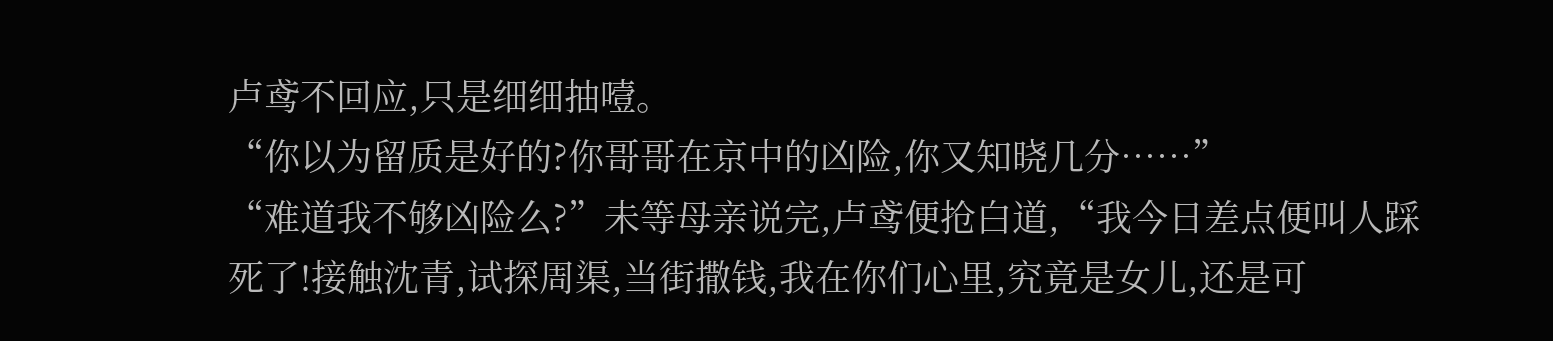卢鸢不回应,只是细细抽噎。
“你以为留质是好的?你哥哥在京中的凶险,你又知晓几分……”
“难道我不够凶险么?”未等母亲说完,卢鸢便抢白道,“我今日差点便叫人踩死了!接触沈青,试探周渠,当街撒钱,我在你们心里,究竟是女儿,还是可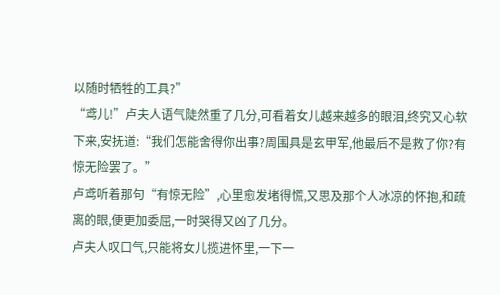以随时牺牲的工具?”
“鸢儿!”卢夫人语气陡然重了几分,可看着女儿越来越多的眼泪,终究又心软下来,安抚道:“我们怎能舍得你出事?周围具是玄甲军,他最后不是救了你?有惊无险罢了。”
卢鸢听着那句“有惊无险”,心里愈发堵得慌,又思及那个人冰凉的怀抱,和疏离的眼,便更加委屈,一时哭得又凶了几分。
卢夫人叹口气,只能将女儿揽进怀里,一下一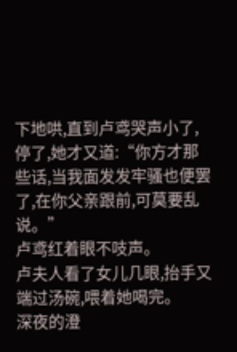下地哄,直到卢鸢哭声小了,停了,她才又道:“你方才那些话,当我面发发牢骚也便罢了,在你父亲跟前,可莫要乱说。”
卢鸢红着眼不吱声。
卢夫人看了女儿几眼,抬手又端过汤碗,喂着她喝完。
深夜的澄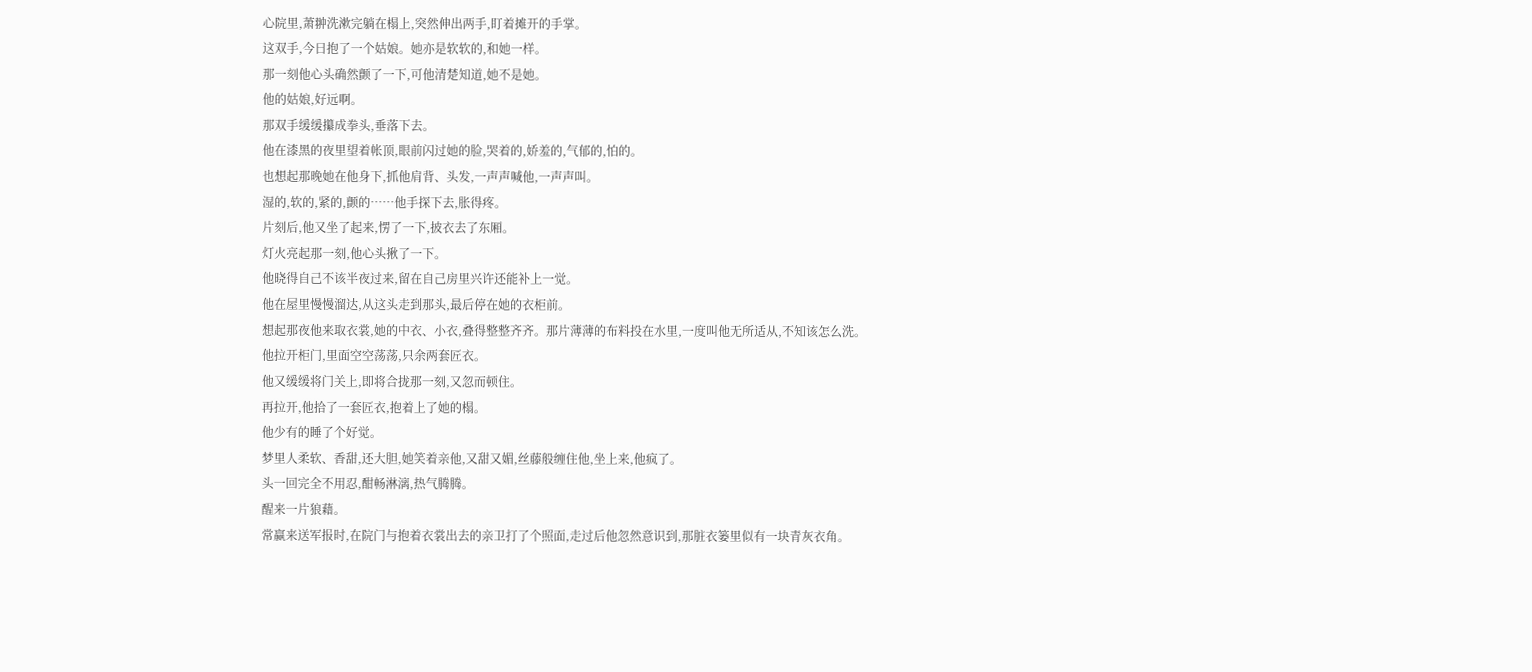心院里,萧翀洗漱完躺在榻上,突然伸出两手,盯着摊开的手掌。
这双手,今日抱了一个姑娘。她亦是软软的,和她一样。
那一刻他心头确然颤了一下,可他清楚知道,她不是她。
他的姑娘,好远啊。
那双手缓缓攥成拳头,垂落下去。
他在漆黑的夜里望着帐顶,眼前闪过她的脸,哭着的,娇羞的,气郁的,怕的。
也想起那晚她在他身下,抓他肩背、头发,一声声喊他,一声声叫。
湿的,软的,紧的,颤的……他手探下去,胀得疼。
片刻后,他又坐了起来,愣了一下,披衣去了东厢。
灯火亮起那一刻,他心头揪了一下。
他晓得自己不该半夜过来,留在自己房里兴许还能补上一觉。
他在屋里慢慢溜达,从这头走到那头,最后停在她的衣柜前。
想起那夜他来取衣裳,她的中衣、小衣,叠得整整齐齐。那片薄薄的布料投在水里,一度叫他无所适从,不知该怎么洗。
他拉开柜门,里面空空荡荡,只余两套匠衣。
他又缓缓将门关上,即将合拢那一刻,又忽而顿住。
再拉开,他拾了一套匠衣,抱着上了她的榻。
他少有的睡了个好觉。
梦里人柔软、香甜,还大胆,她笑着亲他,又甜又媚,丝藤般缠住他,坐上来,他疯了。
头一回完全不用忍,酣畅淋漓,热气腾腾。
醒来一片狼藉。
常赢来送军报时,在院门与抱着衣裳出去的亲卫打了个照面,走过后他忽然意识到,那脏衣篓里似有一块青灰衣角。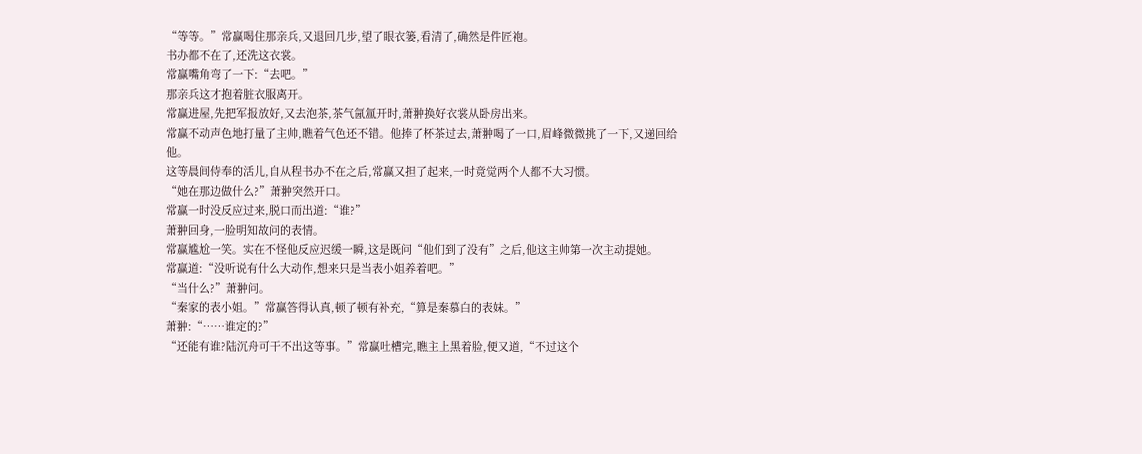“等等。”常赢喝住那亲兵,又退回几步,望了眼衣篓,看清了,确然是件匠袍。
书办都不在了,还洗这衣裳。
常赢嘴角弯了一下:“去吧。”
那亲兵这才抱着脏衣服离开。
常赢进屋,先把军报放好,又去泡茶,茶气氤氲开时,萧翀换好衣裳从卧房出来。
常赢不动声色地打量了主帅,瞧着气色还不错。他捧了杯茶过去,萧翀喝了一口,眉峰微微挑了一下,又递回给他。
这等晨间侍奉的活儿,自从程书办不在之后,常赢又担了起来,一时竟觉两个人都不大习惯。
“她在那边做什么?”萧翀突然开口。
常赢一时没反应过来,脱口而出道:“谁?”
萧翀回身,一脸明知故问的表情。
常赢尴尬一笑。实在不怪他反应迟缓一瞬,这是既问“他们到了没有”之后,他这主帅第一次主动提她。
常赢道:“没听说有什么大动作,想来只是当表小姐养着吧。”
“当什么?”萧翀问。
“秦家的表小姐。”常赢答得认真,顿了顿有补充,“算是秦慕白的表妹。”
萧翀:“……谁定的?”
“还能有谁?陆沉舟可干不出这等事。”常赢吐槽完,瞧主上黑着脸,便又道,“不过这个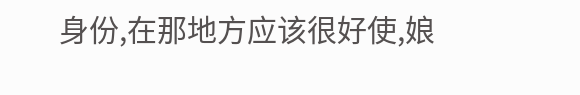身份,在那地方应该很好使,娘